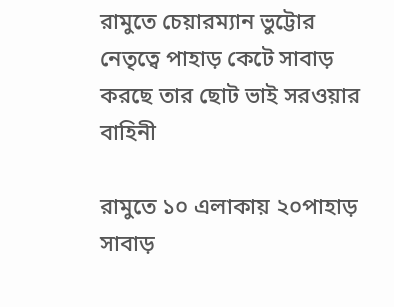রামুতে চেয়ারম্যান ভুট্টোর নেতৃত্বে পাহাড় কেটে সাবাড় করছে তার ছোট ভাই সরওয়ার বাহিনী

রামুতে ১০ এলাকায় ২০পাহাড় সাবাড়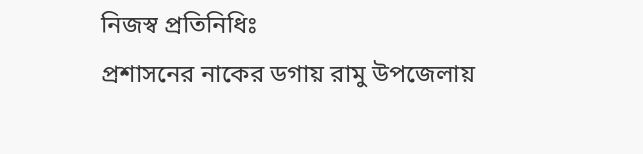নিজস্ব প্রতিনিধিঃ
প্রশাসনের নাকের ডগায় রামু উপজেলায়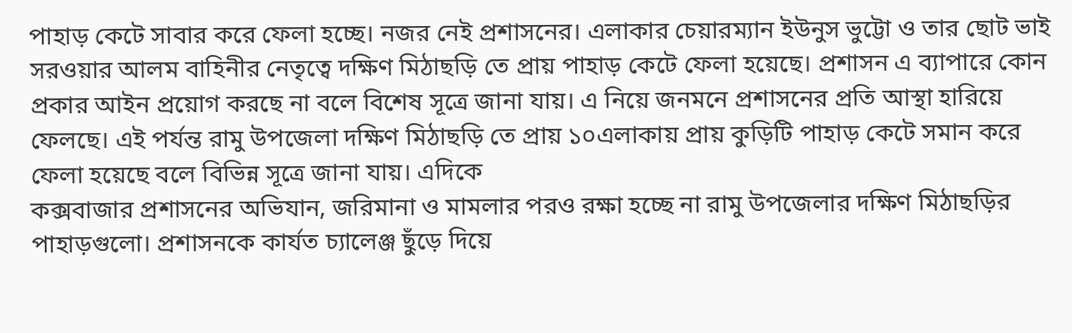পাহাড় কেটে সাবার করে ফেলা হচ্ছে। নজর নেই প্রশাসনের। এলাকার চেয়ারম্যান ইউনুস ভুট্টো ও তার ছোট ভাই সরওয়ার আলম বাহিনীর নেতৃত্বে দক্ষিণ মিঠাছড়ি তে প্রায় পাহাড় কেটে ফেলা হয়েছে। প্রশাসন এ ব্যাপারে কোন প্রকার আইন প্রয়োগ করছে না বলে বিশেষ সূত্রে জানা যায়। এ নিয়ে জনমনে প্রশাসনের প্রতি আস্থা হারিয়ে ফেলছে। এই পর্যন্ত রামু উপজেলা দক্ষিণ মিঠাছড়ি তে প্রায় ১০এলাকায় প্রায় কুড়িটি পাহাড় কেটে সমান করে ফেলা হয়েছে বলে বিভিন্ন সূত্রে জানা যায়। এদিকে
কক্সবাজার প্রশাসনের অভিযান, জরিমানা ও মামলার পরও রক্ষা হচ্ছে না রামু উপজেলার দক্ষিণ মিঠাছড়ির পাহাড়গুলো। প্রশাসনকে কার্যত চ্যালেঞ্জ ছুঁড়ে দিয়ে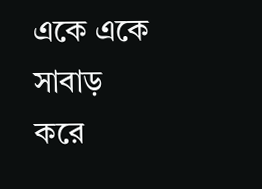একে একে সাবাড় করে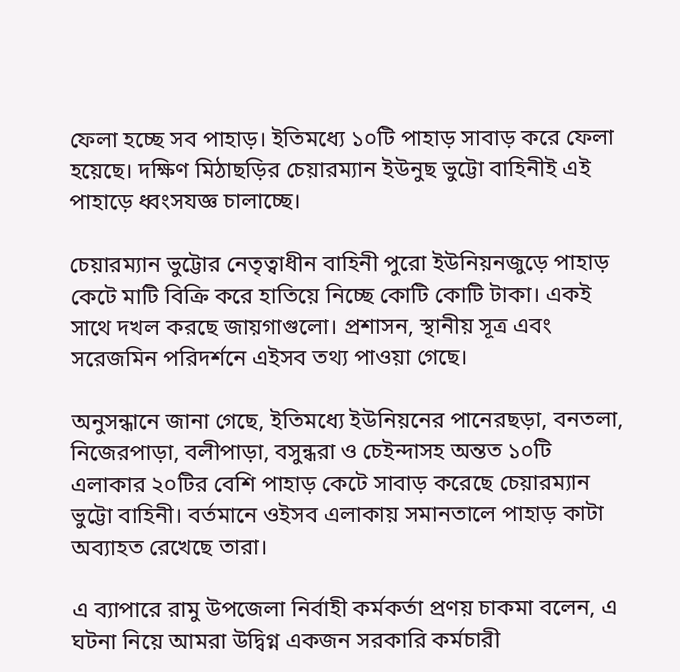ফেলা হচ্ছে সব পাহাড়। ইতিমধ্যে ১০টি পাহাড় সাবাড় করে ফেলা হয়েছে। দক্ষিণ মিঠাছড়ির চেয়ারম্যান ইউনুছ ভুট্টো বাহিনীই এই পাহাড়ে ধ্বংসযজ্ঞ চালাচ্ছে।

চেয়ারম্যান ভুট্টোর নেতৃত্বাধীন বাহিনী পুরো ইউনিয়নজুড়ে পাহাড় কেটে মাটি বিক্রি করে হাতিয়ে নিচ্ছে কোটি কোটি টাকা। একই সাথে দখল করছে জায়গাগুলো। প্রশাসন, স্থানীয় সূত্র এবং সরেজমিন পরিদর্শনে এইসব তথ্য পাওয়া গেছে।

অনুসন্ধানে জানা গেছে, ইতিমধ্যে ইউনিয়নের পানেরছড়া, বনতলা, নিজেরপাড়া, বলীপাড়া, বসুন্ধরা ও চেইন্দাসহ অন্তত ১০টি এলাকার ২০টির বেশি পাহাড় কেটে সাবাড় করেছে চেয়ারম্যান ভুট্টো বাহিনী। বর্তমানে ওইসব এলাকায় সমানতালে পাহাড় কাটা অব্যাহত রেখেছে তারা।

এ ব্যাপারে রামু উপজেলা নির্বাহী কর্মকর্তা প্রণয় চাকমা বলেন, এ ঘটনা নিয়ে আমরা উদ্বিগ্ন একজন সরকারি কর্মচারী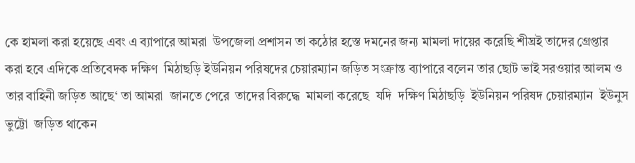কে হামলা করা হয়েছে এবং এ ব্যাপারে আমরা  উপজেলা প্রশাসন তা কঠোর হস্তে দমনের জন্য মামলা দায়ের করেছি শীঘ্রই তাদের গ্রেপ্তার করা হবে এদিকে প্রতিবেদক দক্ষিণ  মিঠাছড়ি ইউনিয়ন পরিষদের চেয়ারম্যান জড়িত সংক্রান্ত ব্যাপারে বলেন তার ছোট ভাই সরওয়ার আলম ও তার বাহিনী জড়িত আছে‘ তা আমরা  জানতে পেরে  তাদের বিরুদ্ধে  মামলা করেছে  যদি  দক্ষিণ মিঠাছড়ি  ইউনিয়ন পরিষদ চেয়ারম্যান  ইউনুস ভুট্টো  জড়িত থাকেন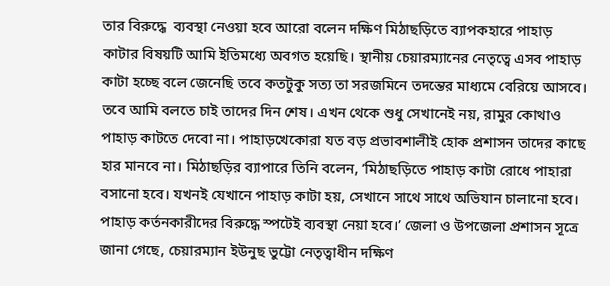তার বিরুদ্ধে  ব্যবস্থা নেওয়া হবে আরো বলেন দক্ষিণ মিঠাছড়িতে ব্যাপকহারে পাহাড় কাটার বিষয়টি আমি ইতিমধ্যে অবগত হয়েছি। স্থানীয় চেয়ারম্যানের নেতৃত্বে এসব পাহাড় কাটা হচ্ছে বলে জেনেছি তবে কতটুকু সত্য তা সরজমিনে তদন্তের মাধ্যমে বেরিয়ে আসবে। তবে আমি বলতে চাই তাদের দিন শেষ। এখন থেকে শুধু সেখানেই নয়, রামুর কোথাও পাহাড় কাটতে দেবো না। পাহাড়খেকোরা যত বড় প্রভাবশালীই হোক প্রশাসন তাদের কাছে হার মানবে না। মিঠাছড়ির ব্যাপারে তিনি বলেন, ‘মিঠাছড়িতে পাহাড় কাটা রোধে পাহারা বসানো হবে। যখনই যেখানে পাহাড় কাটা হয়, সেখানে সাথে সাথে অভিযান চালানো হবে। পাহাড় কর্তনকারীদের বিরুদ্ধে স্পটেই ব্যবস্থা নেয়া হবে।’ জেলা ও উপজেলা প্রশাসন সূত্রে জানা গেছে, চেয়ারম্যান ইউনুছ ভুট্টো নেতৃত্বাধীন দক্ষিণ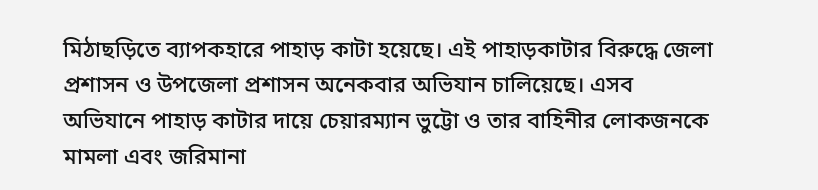মিঠাছড়িতে ব্যাপকহারে পাহাড় কাটা হয়েছে। এই পাহাড়কাটার বিরুদ্ধে জেলা প্রশাসন ও উপজেলা প্রশাসন অনেকবার অভিযান চালিয়েছে। এসব অভিযানে পাহাড় কাটার দায়ে চেয়ারম্যান ভুট্টো ও তার বাহিনীর লোকজনকে মামলা এবং জরিমানা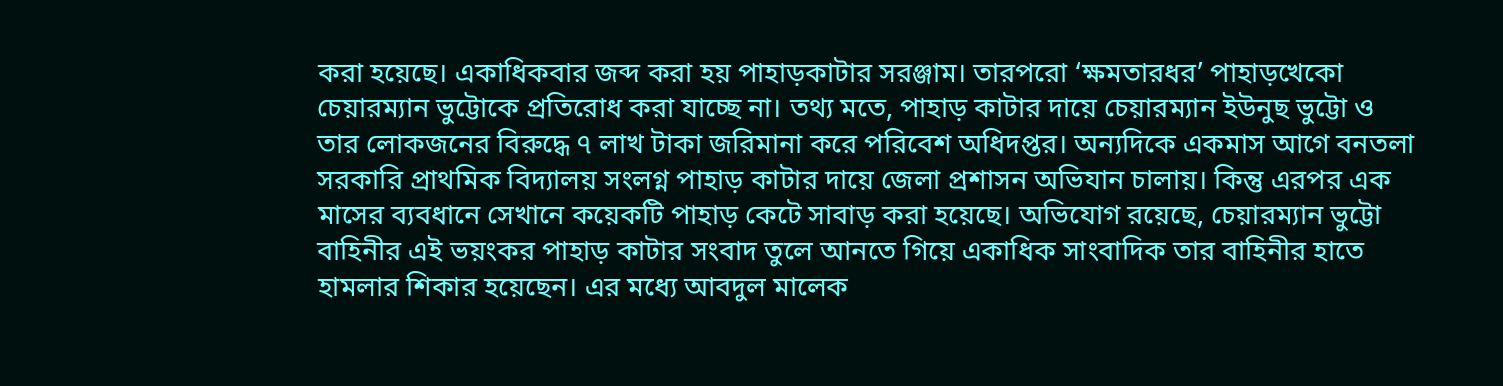করা হয়েছে। একাধিকবার জব্দ করা হয় পাহাড়কাটার সরঞ্জাম। তারপরো ‘ক্ষমতারধর’ পাহাড়খেকো চেয়ারম্যান ভুট্টোকে প্রতিরোধ করা যাচ্ছে না। তথ্য মতে, পাহাড় কাটার দায়ে চেয়ারম্যান ইউনুছ ভুট্টো ও তার লোকজনের বিরুদ্ধে ৭ লাখ টাকা জরিমানা করে পরিবেশ অধিদপ্তর। অন্যদিকে একমাস আগে বনতলা সরকারি প্রাথমিক বিদ্যালয় সংলগ্ন পাহাড় কাটার দায়ে জেলা প্রশাসন অভিযান চালায়। কিন্তু এরপর এক মাসের ব্যবধানে সেখানে কয়েকটি পাহাড় কেটে সাবাড় করা হয়েছে। অভিযোগ রয়েছে, চেয়ারম্যান ভুট্টো বাহিনীর এই ভয়ংকর পাহাড় কাটার সংবাদ তুলে আনতে গিয়ে একাধিক সাংবাদিক তার বাহিনীর হাতে হামলার শিকার হয়েছেন। এর মধ্যে আবদুল মালেক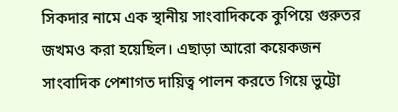সিকদার নামে এক স্থানীয় সাংবাদিককে কুপিয়ে গুরুতর জখমও করা হয়েছিল। এছাড়া আরো কয়েকজন সাংবাদিক পেশাগত দায়িত্ব পালন করতে গিয়ে ভুট্টো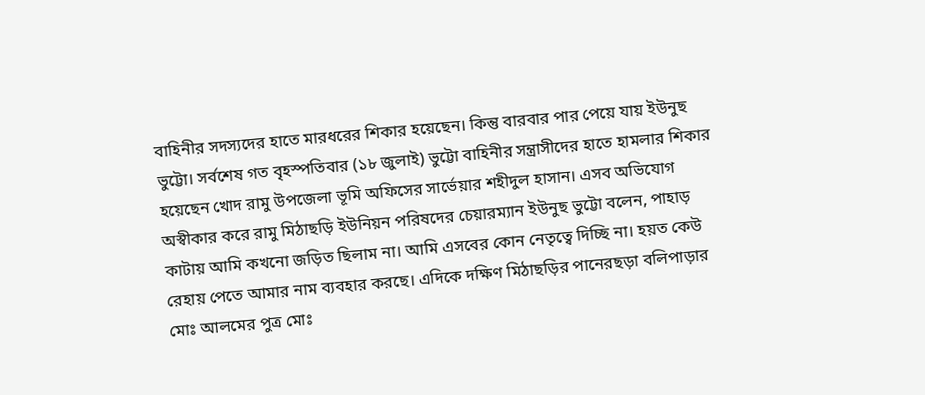বাহিনীর সদস্যদের হাতে মারধরের শিকার হয়েছেন। কিন্তু বারবার পার পেয়ে যায় ইউনুছ ভুট্টো। সর্বশেষ গত বৃহস্পতিবার (১৮ জুলাই) ভুট্টো বাহিনীর সন্ত্রাসীদের হাতে হামলার শিকার হয়েছেন খোদ রামু উপজেলা ভূমি অফিসের সার্ভেয়ার শহীদুল হাসান। এসব অভিযোগ অস্বীকার করে রামু মিঠাছড়ি ইউনিয়ন পরিষদের চেয়ারম্যান ইউনুছ ভুট্টো বলেন, পাহাড় কাটায় আমি কখনো জড়িত ছিলাম না। আমি এসবের কোন নেতৃত্বে দিচ্ছি না। হয়ত কেউ রেহায় পেতে আমার নাম ব্যবহার করছে। এদিকে দক্ষিণ মিঠাছড়ির পানেরছড়া বলিপাড়ার মোঃ আলমের পুত্র মোঃ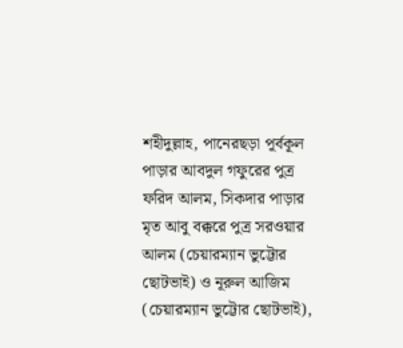শহীদুল্লাহ, পানেরছড়া পূর্বকূল পাড়ার আবদুল গফুরের পুত্র ফরিদ আলম, সিকদার পাড়ার মৃত আবু বক্করে পুত্র সরওয়ার আলম (চেয়ারম্যান ভুট্টোর ছোটভাই) ও নূরুল আজিম (চেয়ারম্যান ভুট্টোর ছোটভাই),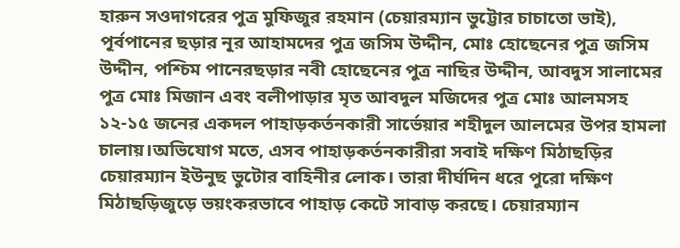হারুন সওদাগরের পুত্র মুফিজুর রহমান (চেয়ারম্যান ভুট্টোর চাচাতো ভাই), পূর্বপানের ছড়ার নূর আহামদের পুত্র জসিম উদ্দীন, মোঃ হোছেনের পুত্র জসিম উদ্দীন, পশ্চিম পানেরছড়ার নবী হোছেনের পুত্র নাছির উদ্দীন, আবদুস সালামের পুত্র মোঃ মিজান এবং বলীপাড়ার মৃত আবদুল মজিদের পুত্র মোঃ আলমসহ ১২-১৫ জনের একদল পাহাড়কর্তনকারী সার্ভেয়ার শহীদুল আলমের উপর হামলা চালায়।অভিযোগ মতে, এসব পাহাড়কর্তনকারীরা সবাই দক্ষিণ মিঠাছড়ির চেয়ারম্যান ইউনুছ ভুটোর বাহিনীর লোক। তারা দীর্ঘদিন ধরে পুরো দক্ষিণ মিঠাছড়িজুড়ে ভয়ংকরভাবে পাহাড় কেটে সাবাড় করছে। চেয়ারম্যান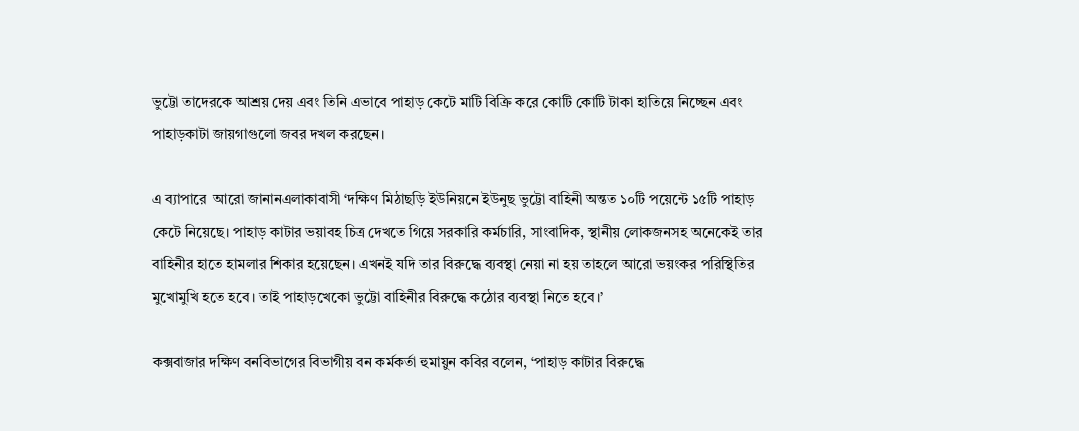ভুট্টো তাদেরকে আশ্রয় দেয় এবং তিনি এভাবে পাহাড় কেটে মাটি বিক্রি করে কোটি কোটি টাকা হাতিয়ে নিচ্ছেন এবং পাহাড়কাটা জায়গাগুলো জবর দখল করছেন।

এ ব্যাপারে  আরো জানানএলাকাবাসী ‘দক্ষিণ মিঠাছড়ি ইউনিয়নে ইউনুছ ভুট্টো বাহিনী অন্তত ১০টি পয়েন্টে ১৫টি পাহাড় কেটে নিয়েছে। পাহাড় কাটার ভয়াবহ চিত্র দেখতে গিয়ে সরকারি কর্মচারি, সাংবাদিক, স্থানীয় লোকজনসহ অনেকেই তার বাহিনীর হাতে হামলার শিকার হয়েছেন। এখনই যদি তার বিরুদ্ধে ব্যবস্থা নেয়া না হয় তাহলে আরো ভয়ংকর পরিস্থিতির মুখোমুখি হতে হবে। তাই পাহাড়খেকো ভুট্টো বাহিনীর বিরুদ্ধে কঠোর ব্যবস্থা নিতে হবে।’

কক্সবাজার দক্ষিণ বনবিভাগের বিভাগীয় বন কর্মকর্তা হুমায়ুন কবির বলেন, ‘পাহাড় কাটার বিরুদ্ধে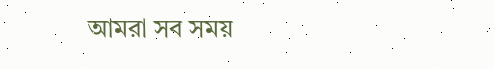আমরা সব সময়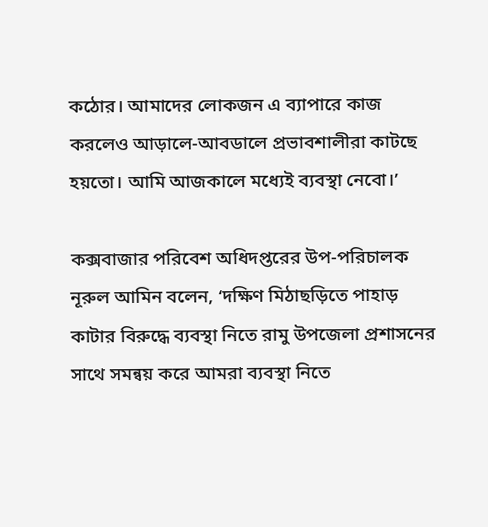কঠোর। আমাদের লোকজন এ ব্যাপারে কাজ করলেও আড়ালে-আবডালে প্রভাবশালীরা কাটছে হয়তো। আমি আজকালে মধ্যেই ব্যবস্থা নেবো।’

কক্সবাজার পরিবেশ অধিদপ্তরের উপ-পরিচালক নূরুল আমিন বলেন, ‘দক্ষিণ মিঠাছড়িতে পাহাড় কাটার বিরুদ্ধে ব্যবস্থা নিতে রামু উপজেলা প্রশাসনের সাথে সমন্বয় করে আমরা ব্যবস্থা নিতে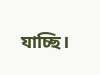যাচ্ছি।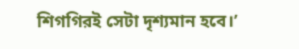শিগগিরই সেটা দৃশ্যমান হবে।’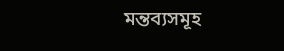মন্তব্যসমূহ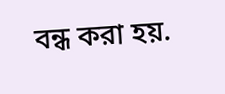বন্ধ করা হয়.